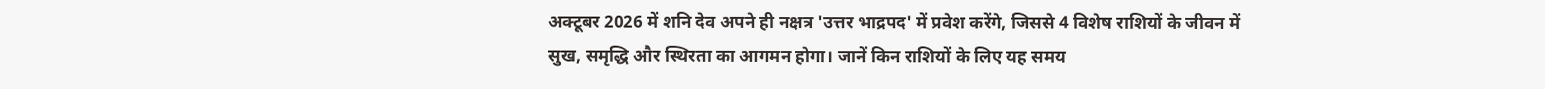अक्टूबर 2026 में शनि देव अपने ही नक्षत्र 'उत्तर भाद्रपद' में प्रवेश करेंगे, जिससे 4 विशेष राशियों के जीवन में सुख, समृद्धि और स्थिरता का आगमन होगा। जानें किन राशियों के लिए यह समय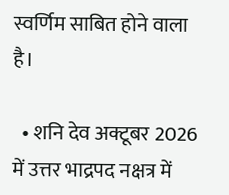स्वर्णिम साबित होने वाला है।

  • शनि देव अक्टूबर 2026 में उत्तर भाद्रपद नक्षत्र में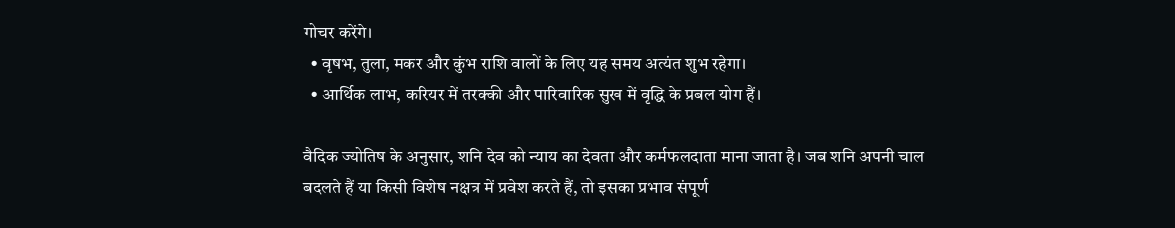गोचर करेंगे।
  • वृषभ, तुला, मकर और कुंभ राशि वालों के लिए यह समय अत्यंत शुभ रहेगा।
  • आर्थिक लाभ, करियर में तरक्की और पारिवारिक सुख में वृद्धि के प्रबल योग हैं।

वैदिक ज्योतिष के अनुसार, शनि देव को न्याय का देवता और कर्मफलदाता माना जाता है। जब शनि अपनी चाल बदलते हैं या किसी विशेष नक्षत्र में प्रवेश करते हैं, तो इसका प्रभाव संपूर्ण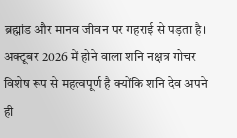ब्रह्मांड और मानव जीवन पर गहराई से पड़ता है। अक्टूबर 2026 में होने वाला शनि नक्षत्र गोचर विशेष रूप से महत्वपूर्ण है क्योंकि शनि देव अपने ही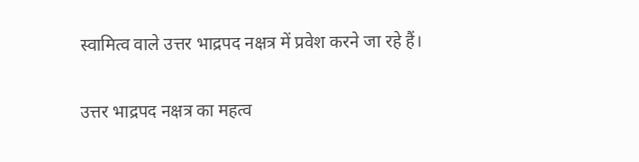स्वामित्व वाले उत्तर भाद्रपद नक्षत्र में प्रवेश करने जा रहे हैं।

उत्तर भाद्रपद नक्षत्र का महत्व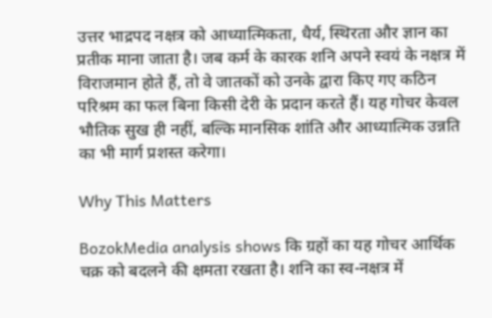उत्तर भाद्रपद नक्षत्र को आध्यात्मिकता, धैर्य, स्थिरता और ज्ञान का प्रतीक माना जाता है। जब कर्म के कारक शनि अपने स्वयं के नक्षत्र में विराजमान होते हैं, तो वे जातकों को उनके द्वारा किए गए कठिन परिश्रम का फल बिना किसी देरी के प्रदान करते हैं। यह गोचर केवल भौतिक सुख ही नहीं, बल्कि मानसिक शांति और आध्यात्मिक उन्नति का भी मार्ग प्रशस्त करेगा।

Why This Matters

BozokMedia analysis shows कि ग्रहों का यह गोचर आर्थिक चक्र को बदलने की क्षमता रखता है। शनि का स्व-नक्षत्र में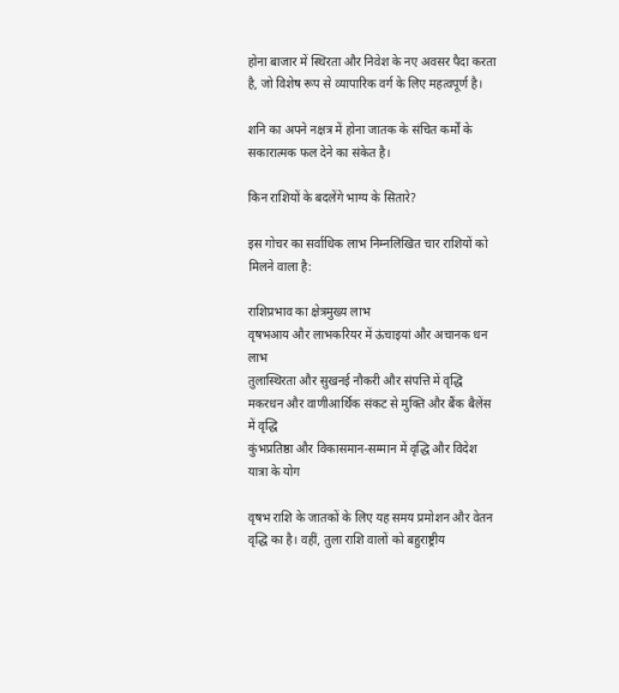होना बाजार में स्थिरता और निवेश के नए अवसर पैदा करता है, जो विशेष रूप से व्यापारिक वर्ग के लिए महत्वपूर्ण है।

शनि का अपने नक्षत्र में होना जातक के संचित कर्मों के सकारात्मक फल देने का संकेत है।

किन राशियों के बदलेंगे भाग्य के सितारे?

इस गोचर का सर्वाधिक लाभ निम्नलिखित चार राशियों को मिलने वाला है:

राशिप्रभाव का क्षेत्रमुख्य लाभ
वृषभआय और लाभकरियर में ऊंचाइयां और अचानक धन लाभ
तुलास्थिरता और सुखनई नौकरी और संपत्ति में वृद्धि
मकरधन और वाणीआर्थिक संकट से मुक्ति और बैंक बैलेंस में वृद्धि
कुंभप्रतिष्ठा और विकासमान-सम्मान में वृद्धि और विदेश यात्रा के योग

वृषभ राशि के जातकों के लिए यह समय प्रमोशन और वेतन वृद्धि का है। वहीं, तुला राशि वालों को बहुराष्ट्रीय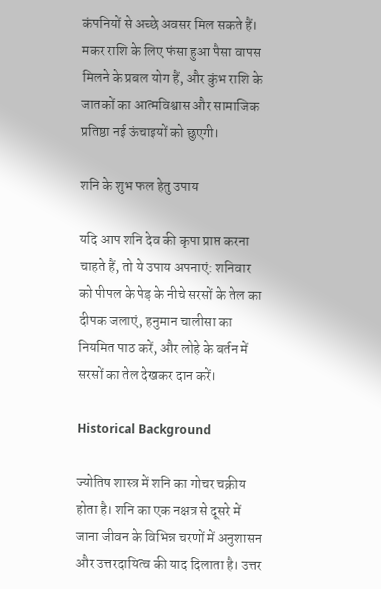कंपनियों से अच्छे अवसर मिल सकते हैं। मकर राशि के लिए फंसा हुआ पैसा वापस मिलने के प्रबल योग हैं, और कुंभ राशि के जातकों का आत्मविश्वास और सामाजिक प्रतिष्ठा नई ऊंचाइयों को छुएगी।

शनि के शुभ फल हेतु उपाय

यदि आप शनि देव की कृपा प्राप्त करना चाहते हैं, तो ये उपाय अपनाएं: शनिवार को पीपल के पेड़ के नीचे सरसों के तेल का दीपक जलाएं, हनुमान चालीसा का नियमित पाठ करें, और लोहे के बर्तन में सरसों का तेल देखकर दान करें।

Historical Background

ज्योतिष शास्त्र में शनि का गोचर चक्रीय होता है। शनि का एक नक्षत्र से दूसरे में जाना जीवन के विभिन्न चरणों में अनुशासन और उत्तरदायित्व की याद दिलाता है। उत्तर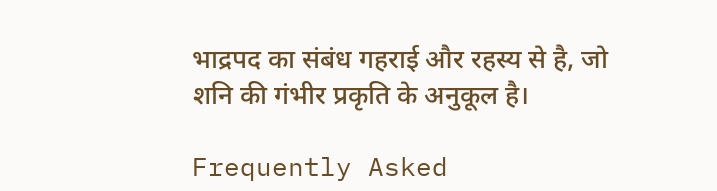भाद्रपद का संबंध गहराई और रहस्य से है, जो शनि की गंभीर प्रकृति के अनुकूल है।

Frequently Asked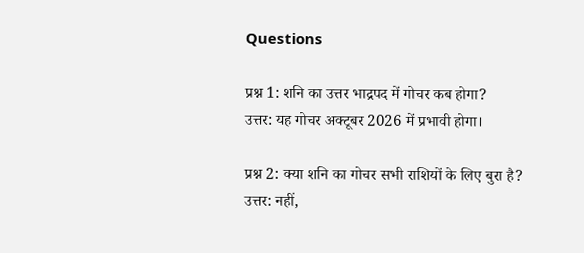Questions

प्रश्न 1: शनि का उत्तर भाद्रपद में गोचर कब होगा?
उत्तर: यह गोचर अक्टूबर 2026 में प्रभावी होगा।

प्रश्न 2: क्या शनि का गोचर सभी राशियों के लिए बुरा है?
उत्तर: नहीं,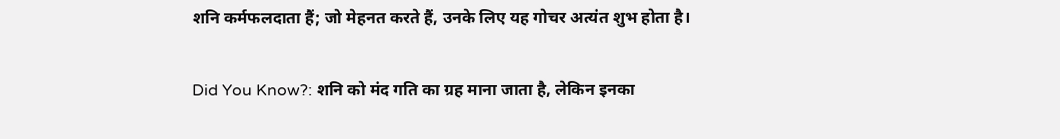शनि कर्मफलदाता हैं; जो मेहनत करते हैं, उनके लिए यह गोचर अत्यंत शुभ होता है।

Did You Know?: शनि को मंद गति का ग्रह माना जाता है, लेकिन इनका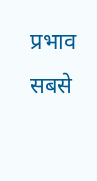प्रभाव सबसे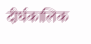दीर्घकालिक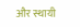और स्थायी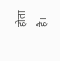होता है।